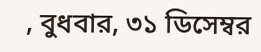, বুধবার, ৩১ ডিসেম্বর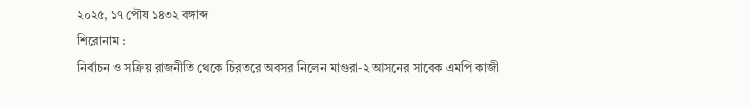২০২৫, ১৭ পৌষ ১৪৩২ বঙ্গাব্দ
শিরোনাম :
নির্বাচন ও সক্রিয় রাজনীতি থেকে চিরতরে অবসর নিলেন মাগুরা-২ আসনের সাবেক এমপি কাজী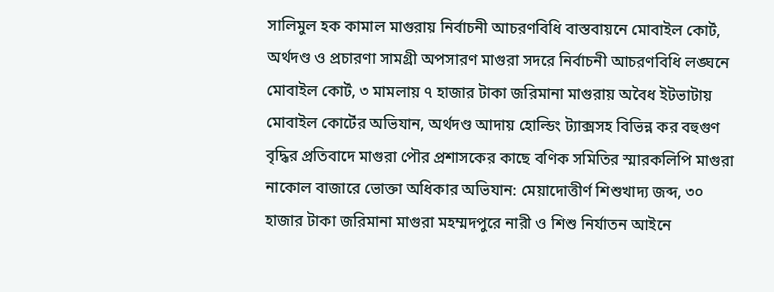সালিমুল হক কামাল মাগুরায় নির্বাচনী আচরণবিধি বাস্তবায়নে মোবাইল কোর্ট, অর্থদণ্ড ও প্রচারণা সামগ্রী অপসারণ মাগুরা সদরে নির্বাচনী আচরণবিধি লঙ্ঘনে মোবাইল কোর্ট, ৩ মামলায় ৭ হাজার টাকা জরিমানা মাগুরায় অবৈধ ইটভাটায় মোবাইল কোর্টের অভিযান, অর্থদণ্ড আদায় হোল্ডিং ট্যাক্সসহ বিভিন্ন কর বহুগুণ বৃদ্ধির প্রতিবাদে মাগুরা পৌর প্রশাসকের কাছে বণিক সমিতির স্মারকলিপি মাগুরা নাকোল বাজারে ভোক্তা অধিকার অভিযান: মেয়াদোত্তীর্ণ শিশুখাদ্য জব্দ, ৩০ হাজার টাকা জরিমানা মাগুরা মহম্মদপুরে নারী ও শিশু নির্যাতন আইনে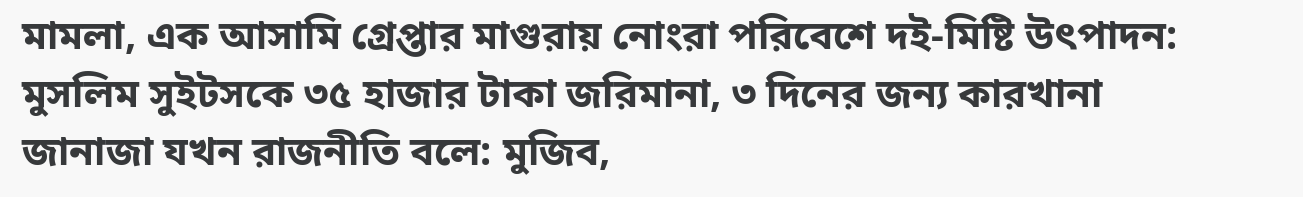মামলা, এক আসামি গ্রেপ্তার মাগুরায় নোংরা পরিবেশে দই-মিষ্টি উৎপাদন: মুসলিম সুইটসকে ৩৫ হাজার টাকা জরিমানা, ৩ দিনের জন্য কারখানা জানাজা যখন রাজনীতি বলে: মুজিব,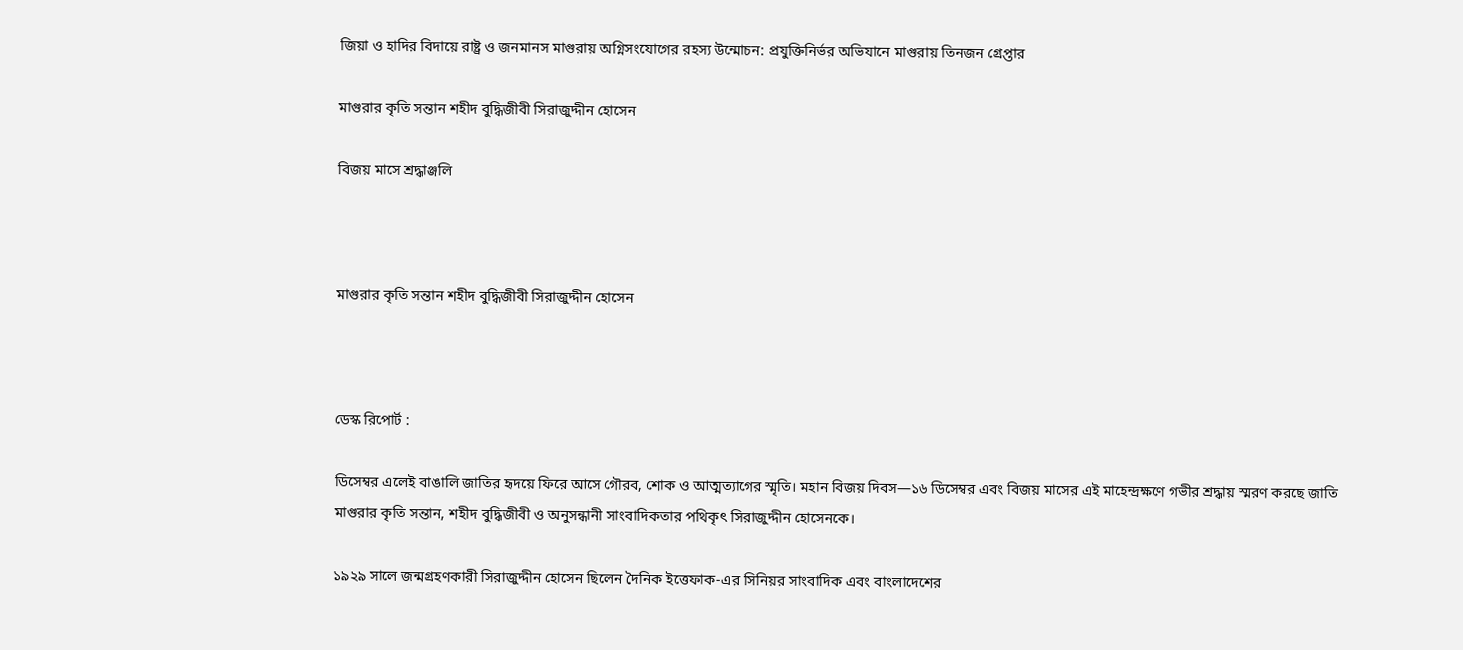জিয়া ও হাদির বিদায়ে রাষ্ট্র ও জনমানস মাগুরায় অগ্নিসংযোগের রহস্য উন্মোচন: প্রযুক্তিনির্ভর অভিযানে মাগুরায় তিনজন গ্রেপ্তার

মাগুরার কৃতি সন্তান শহীদ বুদ্ধিজীবী সিরাজুদ্দীন হোসেন

বিজয় মাসে শ্রদ্ধাঞ্জলি



মাগুরার কৃতি সন্তান শহীদ বুদ্ধিজীবী সিরাজুদ্দীন হোসেন



ডেস্ক রিপোর্ট :

ডিসেম্বর এলেই বাঙালি জাতির হৃদয়ে ফিরে আসে গৌরব, শোক ও আত্মত্যাগের স্মৃতি। মহান বিজয় দিবস—১৬ ডিসেম্বর এবং বিজয় মাসের এই মাহেন্দ্রক্ষণে গভীর শ্রদ্ধায় স্মরণ করছে জাতি মাগুরার কৃতি সন্তান, শহীদ বুদ্ধিজীবী ও অনুসন্ধানী সাংবাদিকতার পথিকৃৎ সিরাজুদ্দীন হোসেনকে।

১৯২৯ সালে জন্মগ্রহণকারী সিরাজুদ্দীন হোসেন ছিলেন দৈনিক ইত্তেফাক-এর সিনিয়র সাংবাদিক এবং বাংলাদেশের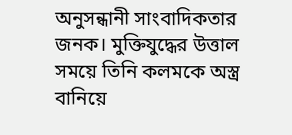অনুসন্ধানী সাংবাদিকতার জনক। মুক্তিযুদ্ধের উত্তাল সময়ে তিনি কলমকে অস্ত্র বানিয়ে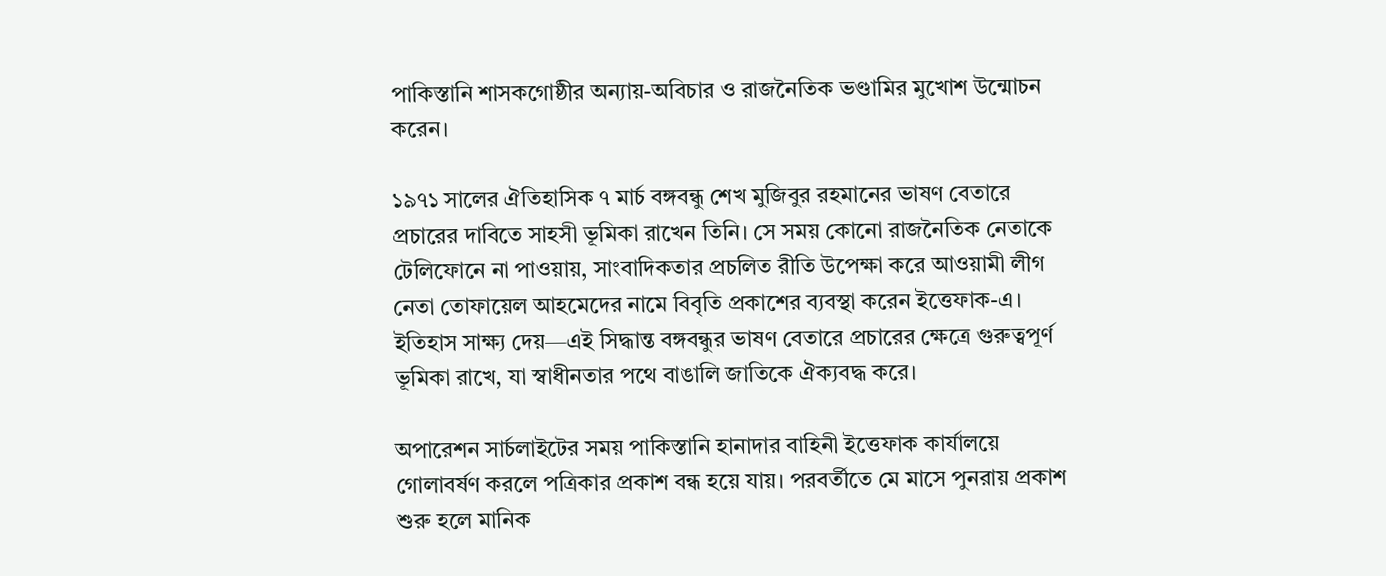পাকিস্তানি শাসকগোষ্ঠীর অন্যায়-অবিচার ও রাজনৈতিক ভণ্ডামির মুখোশ উন্মোচন করেন।

১৯৭১ সালের ঐতিহাসিক ৭ মার্চ বঙ্গবন্ধু শেখ মুজিবুর রহমানের ভাষণ বেতারে প্রচারের দাবিতে সাহসী ভূমিকা রাখেন তিনি। সে সময় কোনো রাজনৈতিক নেতাকে টেলিফোনে না পাওয়ায়, সাংবাদিকতার প্রচলিত রীতি উপেক্ষা করে আওয়ামী লীগ নেতা তোফায়েল আহমেদের নামে বিবৃতি প্রকাশের ব্যবস্থা করেন ইত্তেফাক-এ। ইতিহাস সাক্ষ্য দেয়—এই সিদ্ধান্ত বঙ্গবন্ধুর ভাষণ বেতারে প্রচারের ক্ষেত্রে গুরুত্বপূর্ণ ভূমিকা রাখে, যা স্বাধীনতার পথে বাঙালি জাতিকে ঐক্যবদ্ধ করে।

অপারেশন সার্চলাইটের সময় পাকিস্তানি হানাদার বাহিনী ইত্তেফাক কার্যালয়ে গোলাবর্ষণ করলে পত্রিকার প্রকাশ বন্ধ হয়ে যায়। পরবর্তীতে মে মাসে পুনরায় প্রকাশ শুরু হলে মানিক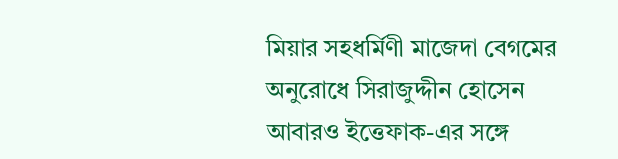মিয়ার সহধর্মিণী মাজেদা বেগমের অনুরোধে সিরাজুদ্দীন হোসেন আবারও ইত্তেফাক-এর সঙ্গে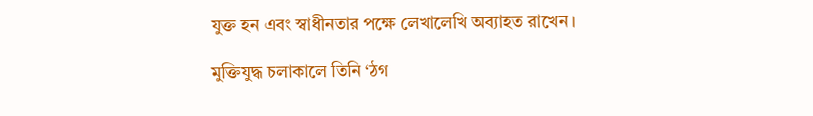যুক্ত হন এবং স্বাধীনতার পক্ষে লেখালেখি অব্যাহত রাখেন।

মুক্তিযুদ্ধ চলাকালে তিনি ‘ঠগ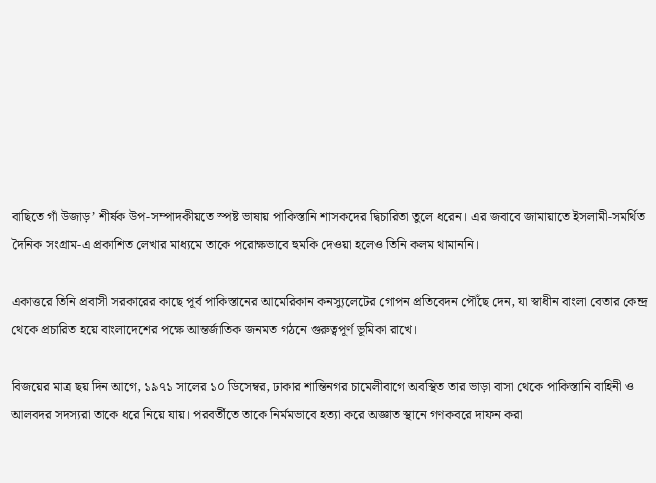বাছিতে গাঁ উজাড়’ শীর্ষক উপ-সম্পাদকীয়তে স্পষ্ট ভাষায় পাকিস্তানি শাসকদের দ্বিচারিতা তুলে ধরেন। এর জবাবে জামায়াতে ইসলামী-সমর্থিত দৈনিক সংগ্রাম-এ প্রকাশিত লেখার মাধ্যমে তাকে পরোক্ষভাবে হুমকি দেওয়া হলেও তিনি কলম থামাননি।

একাত্তরে তিনি প্রবাসী সরকারের কাছে পূর্ব পাকিস্তানের আমেরিকান কনস্যুলেটের গোপন প্রতিবেদন পৌঁছে দেন, যা স্বাধীন বাংলা বেতার কেন্দ্র থেকে প্রচারিত হয়ে বাংলাদেশের পক্ষে আন্তর্জাতিক জনমত গঠনে গুরুত্বপূর্ণ ভূমিকা রাখে।

বিজয়ের মাত্র ছয় দিন আগে, ১৯৭১ সালের ১০ ডিসেম্বর, ঢাকার শান্তিনগর চামেলীবাগে অবস্থিত তার ভাড়া বাসা থেকে পাকিস্তানি বাহিনী ও আলবদর সদস্যরা তাকে ধরে নিয়ে যায়। পরবর্তীতে তাকে নির্মমভাবে হত্যা করে অজ্ঞাত স্থানে গণকবরে দাফন করা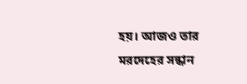হয়। আজও তার মরদেহের সন্ধান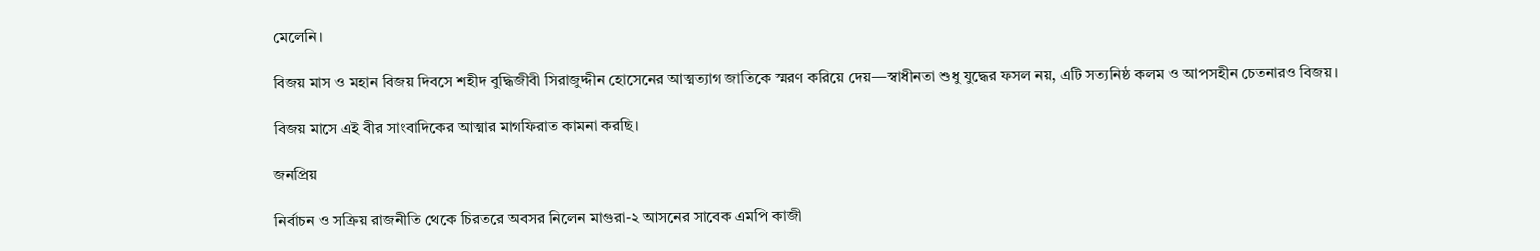মেলেনি।

বিজয় মাস ও মহান বিজয় দিবসে শহীদ বুদ্ধিজীবী সিরাজুদ্দীন হোসেনের আত্মত্যাগ জাতিকে স্মরণ করিয়ে দেয়—স্বাধীনতা শুধু যুদ্ধের ফসল নয়, এটি সত্যনিষ্ঠ কলম ও আপসহীন চেতনারও বিজয়।

বিজয় মাসে এই বীর সাংবাদিকের আত্মার মাগফিরাত কামনা করছি।

জনপ্রিয়

নির্বাচন ও সক্রিয় রাজনীতি থেকে চিরতরে অবসর নিলেন মাগুরা-২ আসনের সাবেক এমপি কাজী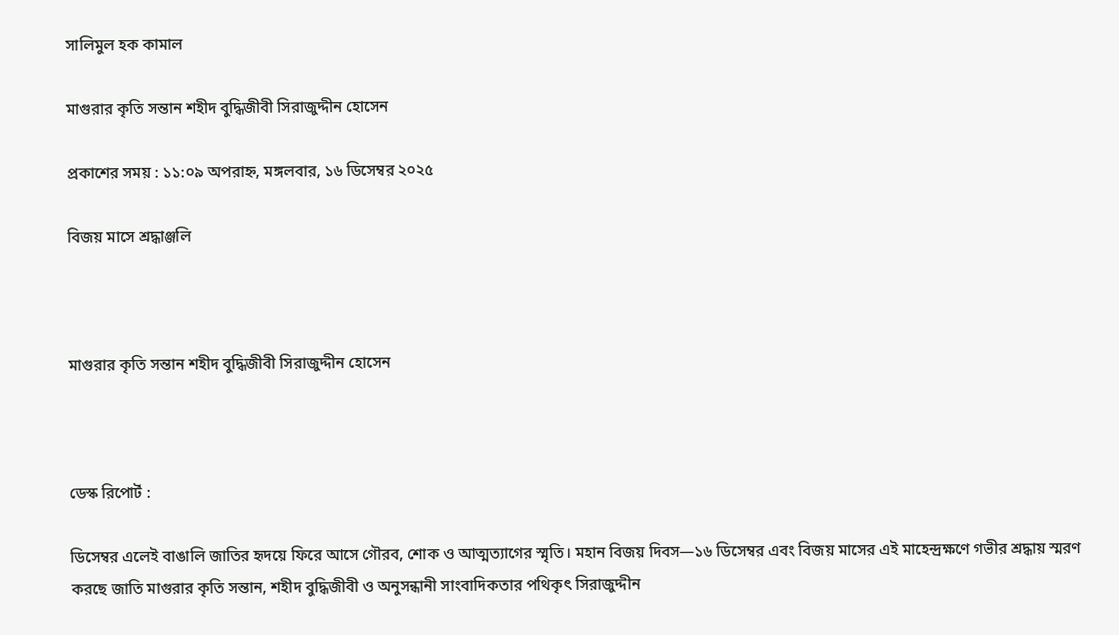সালিমুল হক কামাল

মাগুরার কৃতি সন্তান শহীদ বুদ্ধিজীবী সিরাজুদ্দীন হোসেন

প্রকাশের সময় : ১১:০৯ অপরাহ্ন, মঙ্গলবার, ১৬ ডিসেম্বর ২০২৫

বিজয় মাসে শ্রদ্ধাঞ্জলি



মাগুরার কৃতি সন্তান শহীদ বুদ্ধিজীবী সিরাজুদ্দীন হোসেন



ডেস্ক রিপোর্ট :

ডিসেম্বর এলেই বাঙালি জাতির হৃদয়ে ফিরে আসে গৌরব, শোক ও আত্মত্যাগের স্মৃতি। মহান বিজয় দিবস—১৬ ডিসেম্বর এবং বিজয় মাসের এই মাহেন্দ্রক্ষণে গভীর শ্রদ্ধায় স্মরণ করছে জাতি মাগুরার কৃতি সন্তান, শহীদ বুদ্ধিজীবী ও অনুসন্ধানী সাংবাদিকতার পথিকৃৎ সিরাজুদ্দীন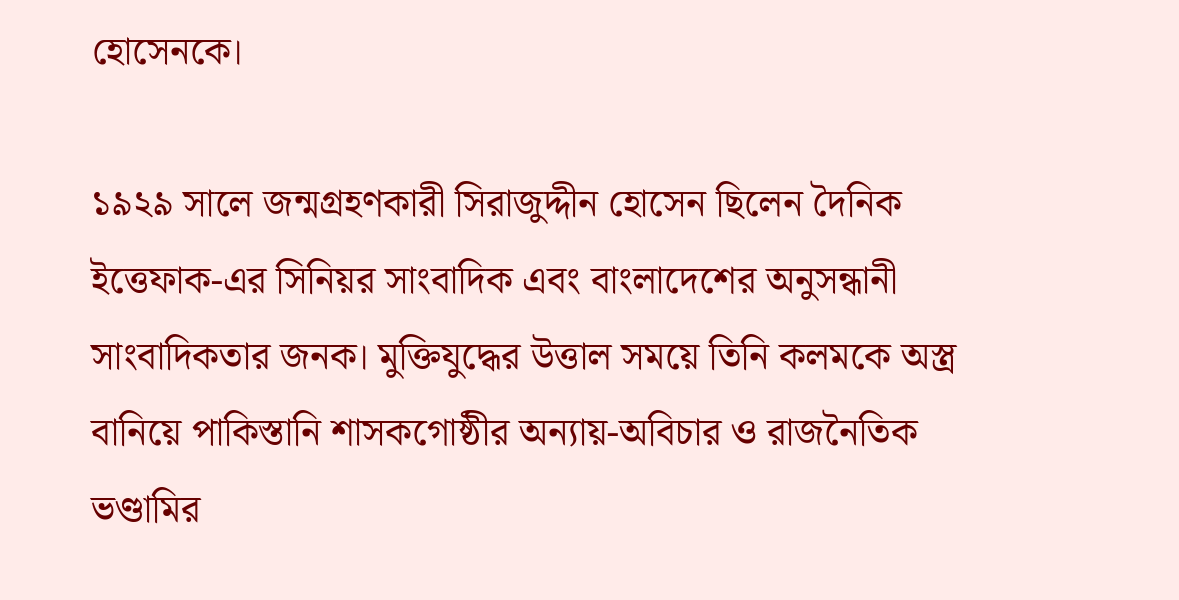হোসেনকে।

১৯২৯ সালে জন্মগ্রহণকারী সিরাজুদ্দীন হোসেন ছিলেন দৈনিক ইত্তেফাক-এর সিনিয়র সাংবাদিক এবং বাংলাদেশের অনুসন্ধানী সাংবাদিকতার জনক। মুক্তিযুদ্ধের উত্তাল সময়ে তিনি কলমকে অস্ত্র বানিয়ে পাকিস্তানি শাসকগোষ্ঠীর অন্যায়-অবিচার ও রাজনৈতিক ভণ্ডামির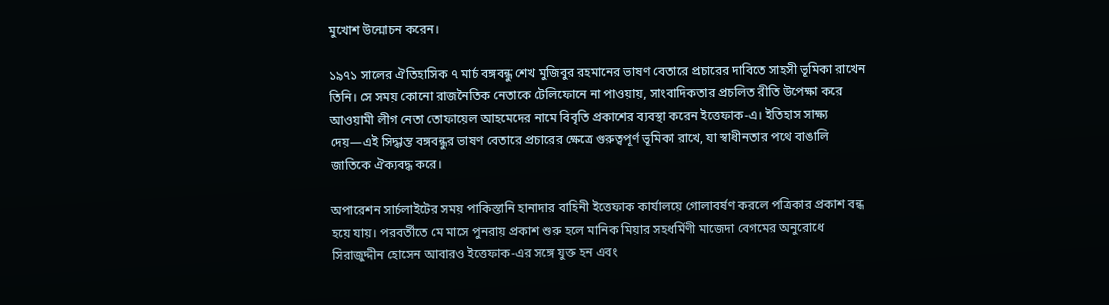মুখোশ উন্মোচন করেন।

১৯৭১ সালের ঐতিহাসিক ৭ মার্চ বঙ্গবন্ধু শেখ মুজিবুর রহমানের ভাষণ বেতারে প্রচারের দাবিতে সাহসী ভূমিকা রাখেন তিনি। সে সময় কোনো রাজনৈতিক নেতাকে টেলিফোনে না পাওয়ায়, সাংবাদিকতার প্রচলিত রীতি উপেক্ষা করে আওয়ামী লীগ নেতা তোফায়েল আহমেদের নামে বিবৃতি প্রকাশের ব্যবস্থা করেন ইত্তেফাক-এ। ইতিহাস সাক্ষ্য দেয়—এই সিদ্ধান্ত বঙ্গবন্ধুর ভাষণ বেতারে প্রচারের ক্ষেত্রে গুরুত্বপূর্ণ ভূমিকা রাখে, যা স্বাধীনতার পথে বাঙালি জাতিকে ঐক্যবদ্ধ করে।

অপারেশন সার্চলাইটের সময় পাকিস্তানি হানাদার বাহিনী ইত্তেফাক কার্যালয়ে গোলাবর্ষণ করলে পত্রিকার প্রকাশ বন্ধ হয়ে যায়। পরবর্তীতে মে মাসে পুনরায় প্রকাশ শুরু হলে মানিক মিয়ার সহধর্মিণী মাজেদা বেগমের অনুরোধে সিরাজুদ্দীন হোসেন আবারও ইত্তেফাক-এর সঙ্গে যুক্ত হন এবং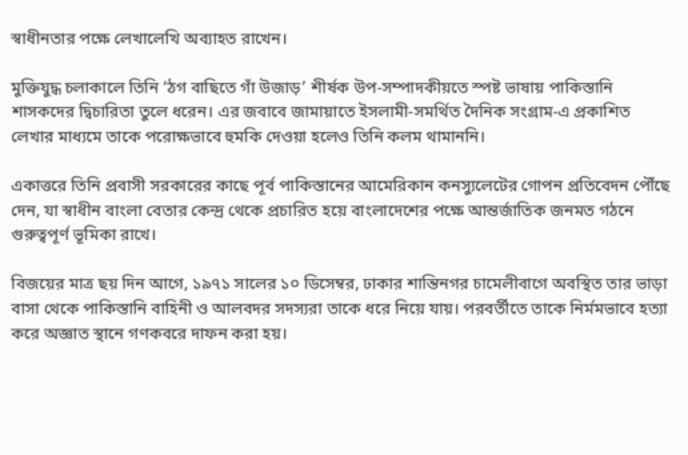স্বাধীনতার পক্ষে লেখালেখি অব্যাহত রাখেন।

মুক্তিযুদ্ধ চলাকালে তিনি ‘ঠগ বাছিতে গাঁ উজাড়’ শীর্ষক উপ-সম্পাদকীয়তে স্পষ্ট ভাষায় পাকিস্তানি শাসকদের দ্বিচারিতা তুলে ধরেন। এর জবাবে জামায়াতে ইসলামী-সমর্থিত দৈনিক সংগ্রাম-এ প্রকাশিত লেখার মাধ্যমে তাকে পরোক্ষভাবে হুমকি দেওয়া হলেও তিনি কলম থামাননি।

একাত্তরে তিনি প্রবাসী সরকারের কাছে পূর্ব পাকিস্তানের আমেরিকান কনস্যুলেটের গোপন প্রতিবেদন পৌঁছে দেন, যা স্বাধীন বাংলা বেতার কেন্দ্র থেকে প্রচারিত হয়ে বাংলাদেশের পক্ষে আন্তর্জাতিক জনমত গঠনে গুরুত্বপূর্ণ ভূমিকা রাখে।

বিজয়ের মাত্র ছয় দিন আগে, ১৯৭১ সালের ১০ ডিসেম্বর, ঢাকার শান্তিনগর চামেলীবাগে অবস্থিত তার ভাড়া বাসা থেকে পাকিস্তানি বাহিনী ও আলবদর সদস্যরা তাকে ধরে নিয়ে যায়। পরবর্তীতে তাকে নির্মমভাবে হত্যা করে অজ্ঞাত স্থানে গণকবরে দাফন করা হয়।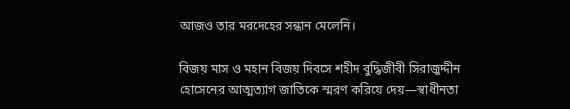আজও তার মরদেহের সন্ধান মেলেনি।

বিজয় মাস ও মহান বিজয় দিবসে শহীদ বুদ্ধিজীবী সিরাজুদ্দীন হোসেনের আত্মত্যাগ জাতিকে স্মরণ করিয়ে দেয়—স্বাধীনতা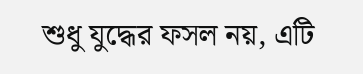শুধু যুদ্ধের ফসল নয়, এটি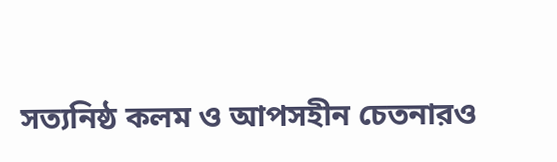সত্যনিষ্ঠ কলম ও আপসহীন চেতনারও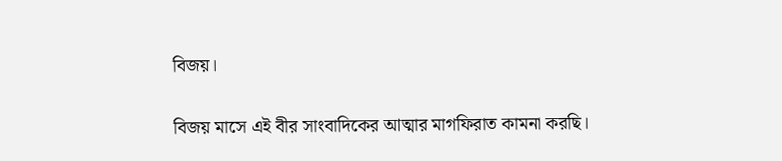বিজয়।

বিজয় মাসে এই বীর সাংবাদিকের আত্মার মাগফিরাত কামনা করছি।